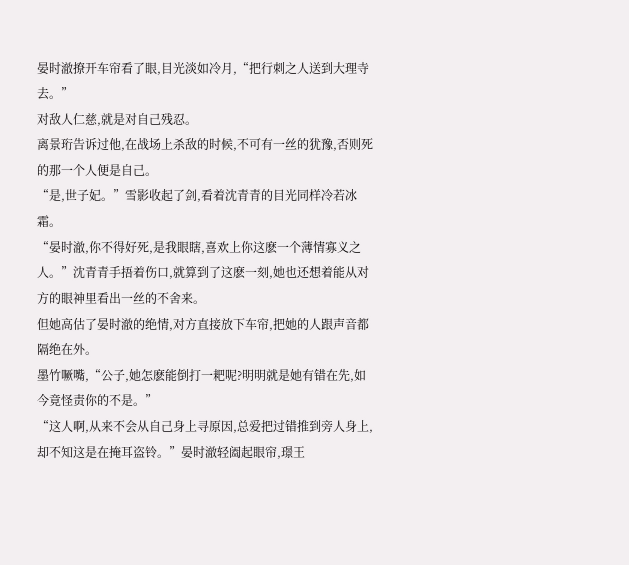晏时澈撩开车帘看了眼,目光淡如冷月,“把行刺之人送到大理寺去。”
对敌人仁慈,就是对自己残忍。
离景珩告诉过他,在战场上杀敌的时候,不可有一丝的犹豫,否则死的那一个人便是自己。
“是,世子妃。”雪影收起了剑,看着沈青青的目光同样冷若冰霜。
“晏时澈,你不得好死,是我眼瞎,喜欢上你这麽一个薄情寡义之人。”沈青青手捂着伤口,就算到了这麽一刻,她也还想着能从对方的眼神里看出一丝的不舍来。
但她高估了晏时澈的绝情,对方直接放下车帘,把她的人跟声音都隔绝在外。
墨竹噘嘴,“公子,她怎麽能倒打一耙呢?明明就是她有错在先,如今竟怪责你的不是。”
“这人啊,从来不会从自己身上寻原因,总爱把过错推到旁人身上,却不知这是在掩耳盗铃。”晏时澈轻阖起眼帘,璟王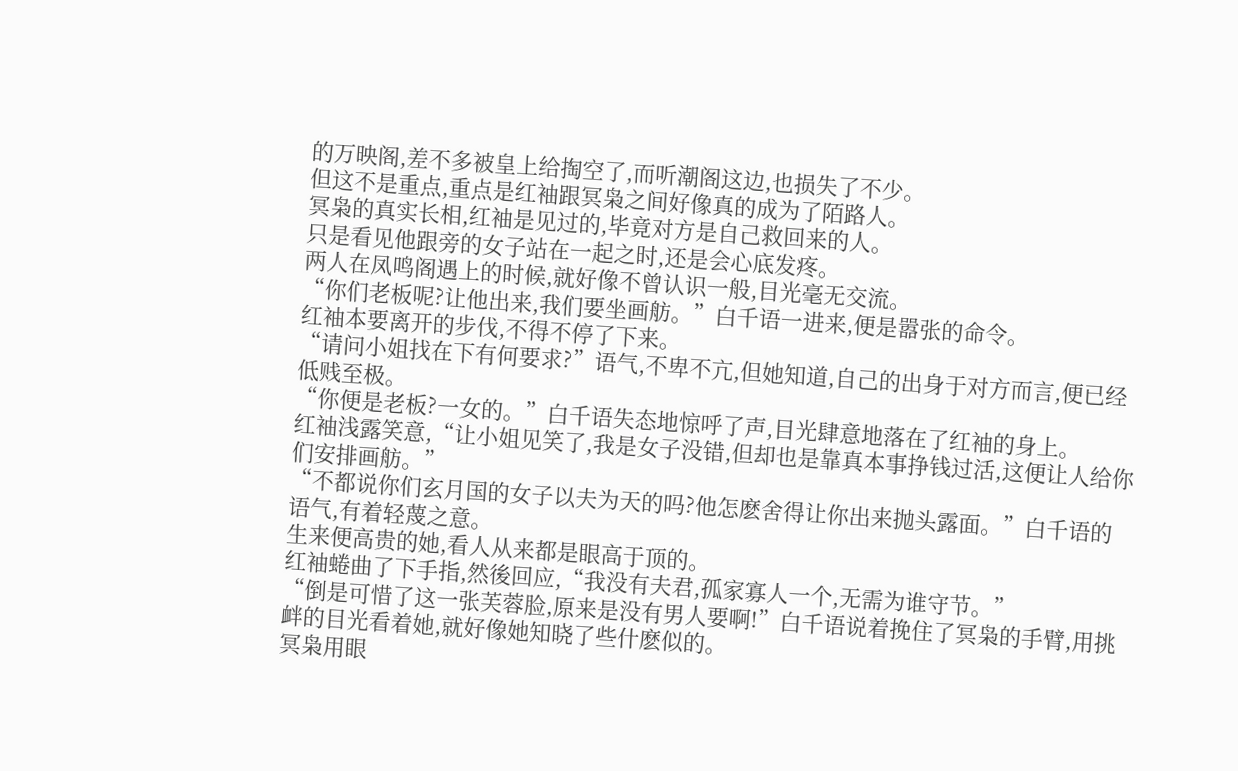的万映阁,差不多被皇上给掏空了,而听潮阁这边,也损失了不少。
但这不是重点,重点是红袖跟冥枭之间好像真的成为了陌路人。
冥枭的真实长相,红袖是见过的,毕竟对方是自己救回来的人。
只是看见他跟旁的女子站在一起之时,还是会心底发疼。
两人在凤鸣阁遇上的时候,就好像不曾认识一般,目光毫无交流。
“你们老板呢?让他出来,我们要坐画舫。”白千语一进来,便是嚣张的命令。
红袖本要离开的步伐,不得不停了下来。
“请问小姐找在下有何要求?”语气,不卑不亢,但她知道,自己的出身于对方而言,便已经低贱至极。
“你便是老板?一女的。”白千语失态地惊呼了声,目光肆意地落在了红袖的身上。
红袖浅露笑意,“让小姐见笑了,我是女子没错,但却也是靠真本事挣钱过活,这便让人给你们安排画舫。”
“不都说你们玄月国的女子以夫为天的吗?他怎麽舍得让你出来抛头露面。”白千语的语气,有着轻蔑之意。
生来便高贵的她,看人从来都是眼高于顶的。
红袖蜷曲了下手指,然後回应,“我没有夫君,孤家寡人一个,无需为谁守节。”
“倒是可惜了这一张芙蓉脸,原来是没有男人要啊!”白千语说着挽住了冥枭的手臂,用挑衅的目光看着她,就好像她知晓了些什麽似的。
冥枭用眼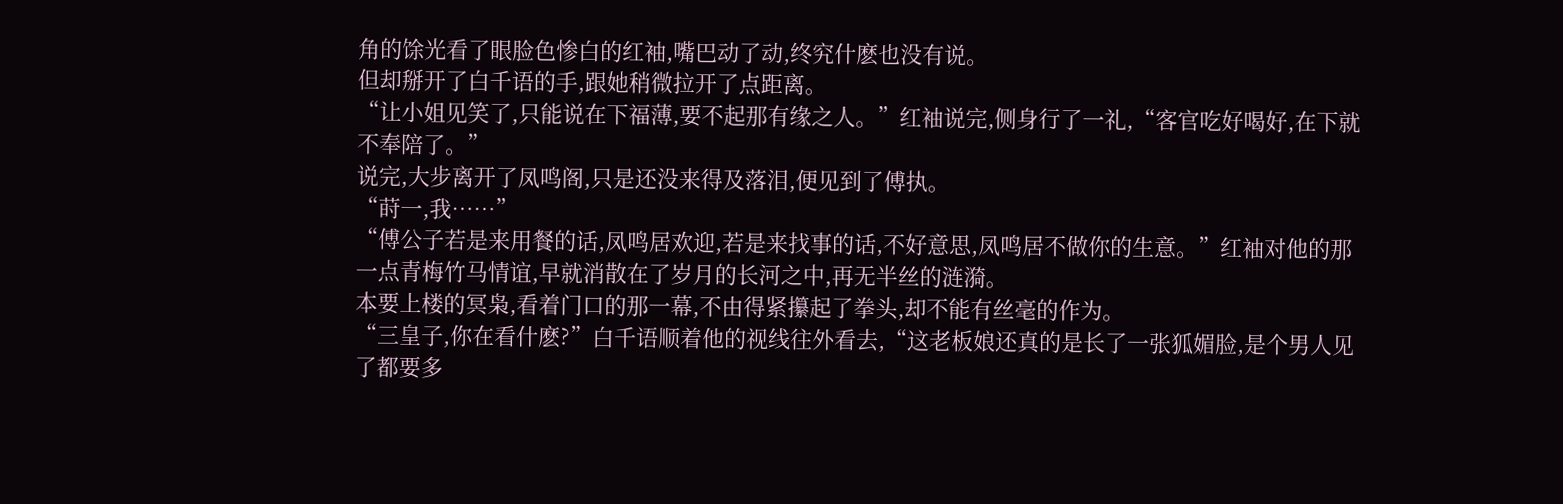角的馀光看了眼脸色惨白的红袖,嘴巴动了动,终究什麽也没有说。
但却掰开了白千语的手,跟她稍微拉开了点距离。
“让小姐见笑了,只能说在下福薄,要不起那有缘之人。”红袖说完,侧身行了一礼,“客官吃好喝好,在下就不奉陪了。”
说完,大步离开了凤鸣阁,只是还没来得及落泪,便见到了傅执。
“莳一,我……”
“傅公子若是来用餐的话,凤鸣居欢迎,若是来找事的话,不好意思,凤鸣居不做你的生意。”红袖对他的那一点青梅竹马情谊,早就消散在了岁月的长河之中,再无半丝的涟漪。
本要上楼的冥枭,看着门口的那一幕,不由得紧攥起了拳头,却不能有丝毫的作为。
“三皇子,你在看什麽?”白千语顺着他的视线往外看去,“这老板娘还真的是长了一张狐媚脸,是个男人见了都要多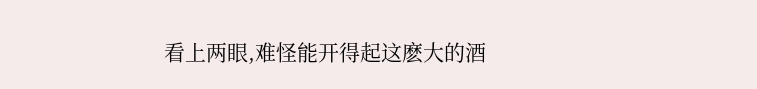看上两眼,难怪能开得起这麽大的酒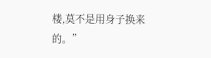楼,莫不是用身子换来的。”